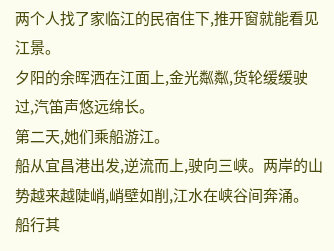两个人找了家临江的民宿住下,推开窗就能看见江景。
夕阳的余晖洒在江面上,金光粼粼,货轮缓缓驶过,汽笛声悠远绵长。
第二天,她们乘船游江。
船从宜昌港出发,逆流而上,驶向三峡。两岸的山势越来越陡峭,峭壁如削,江水在峡谷间奔涌。
船行其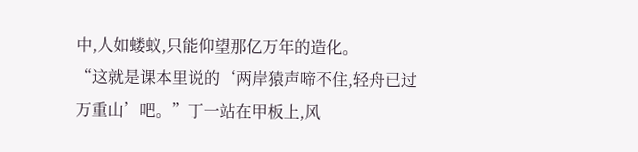中,人如蝼蚁,只能仰望那亿万年的造化。
“这就是课本里说的‘两岸猿声啼不住,轻舟已过万重山’吧。”丁一站在甲板上,风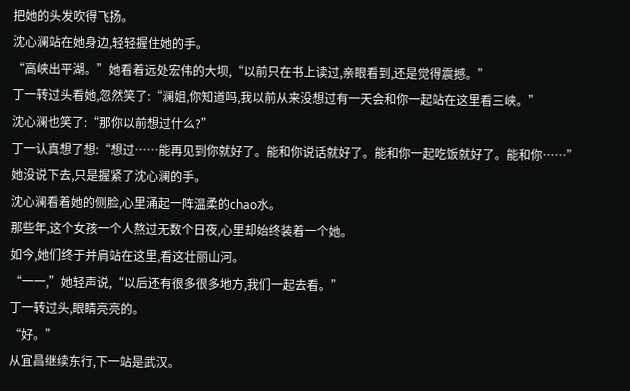把她的头发吹得飞扬。
沈心澜站在她身边,轻轻握住她的手。
“高峡出平湖。”她看着远处宏伟的大坝,“以前只在书上读过,亲眼看到,还是觉得震撼。”
丁一转过头看她,忽然笑了:“澜姐,你知道吗,我以前从来没想过有一天会和你一起站在这里看三峡。”
沈心澜也笑了:“那你以前想过什么?”
丁一认真想了想:“想过……能再见到你就好了。能和你说话就好了。能和你一起吃饭就好了。能和你……”
她没说下去,只是握紧了沈心澜的手。
沈心澜看着她的侧脸,心里涌起一阵温柔的chao水。
那些年,这个女孩一个人熬过无数个日夜,心里却始终装着一个她。
如今,她们终于并肩站在这里,看这壮丽山河。
“一一,”她轻声说,“以后还有很多很多地方,我们一起去看。”
丁一转过头,眼睛亮亮的。
“好。”
从宜昌继续东行,下一站是武汉。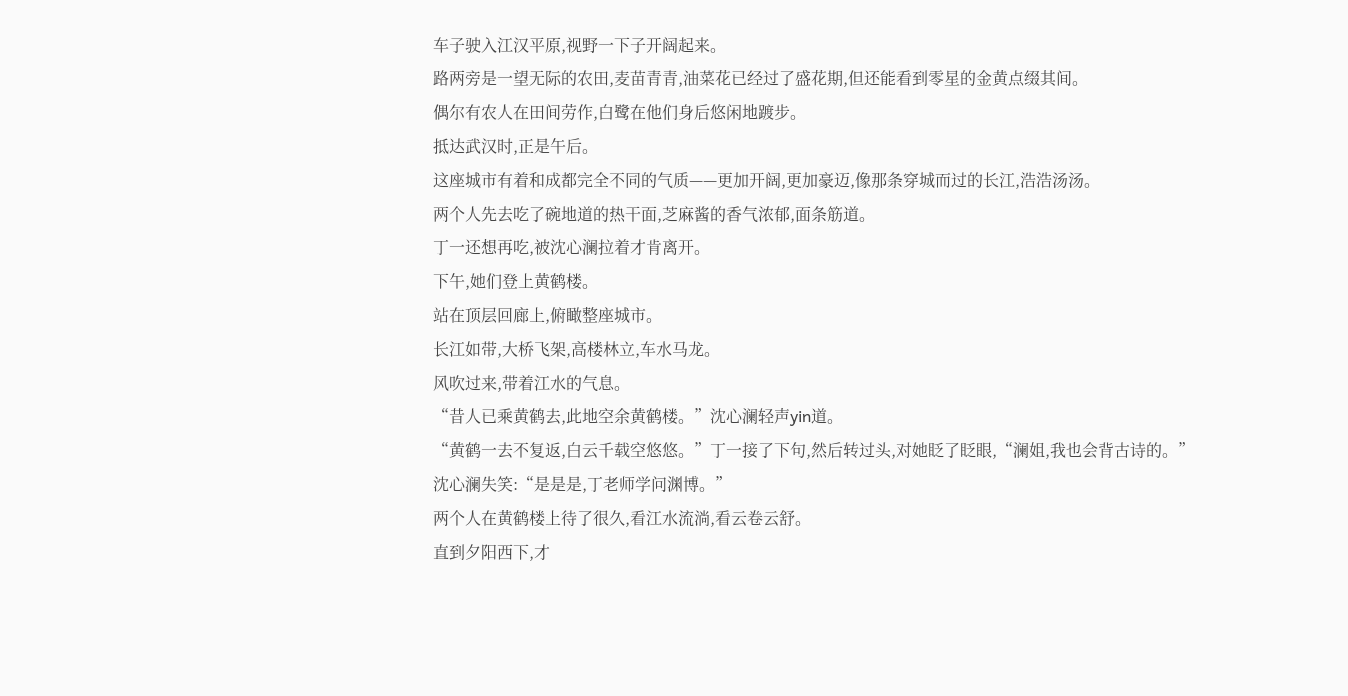车子驶入江汉平原,视野一下子开阔起来。
路两旁是一望无际的农田,麦苗青青,油菜花已经过了盛花期,但还能看到零星的金黄点缀其间。
偶尔有农人在田间劳作,白鹭在他们身后悠闲地踱步。
抵达武汉时,正是午后。
这座城市有着和成都完全不同的气质——更加开阔,更加豪迈,像那条穿城而过的长江,浩浩汤汤。
两个人先去吃了碗地道的热干面,芝麻酱的香气浓郁,面条筋道。
丁一还想再吃,被沈心澜拉着才肯离开。
下午,她们登上黄鹤楼。
站在顶层回廊上,俯瞰整座城市。
长江如带,大桥飞架,高楼林立,车水马龙。
风吹过来,带着江水的气息。
“昔人已乘黄鹤去,此地空余黄鹤楼。”沈心澜轻声yin道。
“黄鹤一去不复返,白云千载空悠悠。”丁一接了下句,然后转过头,对她眨了眨眼,“澜姐,我也会背古诗的。”
沈心澜失笑:“是是是,丁老师学问渊博。”
两个人在黄鹤楼上待了很久,看江水流淌,看云卷云舒。
直到夕阳西下,才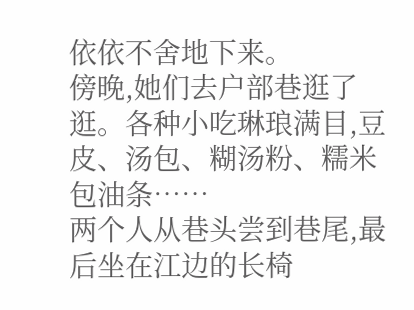依依不舍地下来。
傍晚,她们去户部巷逛了逛。各种小吃琳琅满目,豆皮、汤包、糊汤粉、糯米包油条……
两个人从巷头尝到巷尾,最后坐在江边的长椅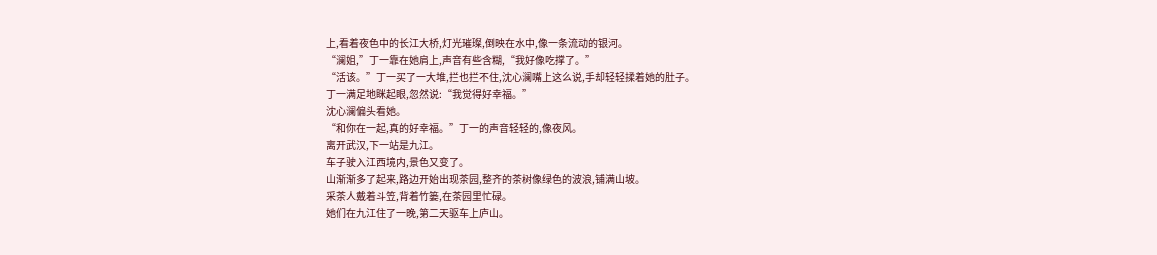上,看着夜色中的长江大桥,灯光璀璨,倒映在水中,像一条流动的银河。
“澜姐,”丁一靠在她肩上,声音有些含糊,“我好像吃撑了。”
“活该。”丁一买了一大堆,拦也拦不住,沈心澜嘴上这么说,手却轻轻揉着她的肚子。
丁一满足地眯起眼,忽然说:“我觉得好幸福。”
沈心澜偏头看她。
“和你在一起,真的好幸福。”丁一的声音轻轻的,像夜风。
离开武汉,下一站是九江。
车子驶入江西境内,景色又变了。
山渐渐多了起来,路边开始出现茶园,整齐的茶树像绿色的波浪,铺满山坡。
采茶人戴着斗笠,背着竹篓,在茶园里忙碌。
她们在九江住了一晚,第二天驱车上庐山。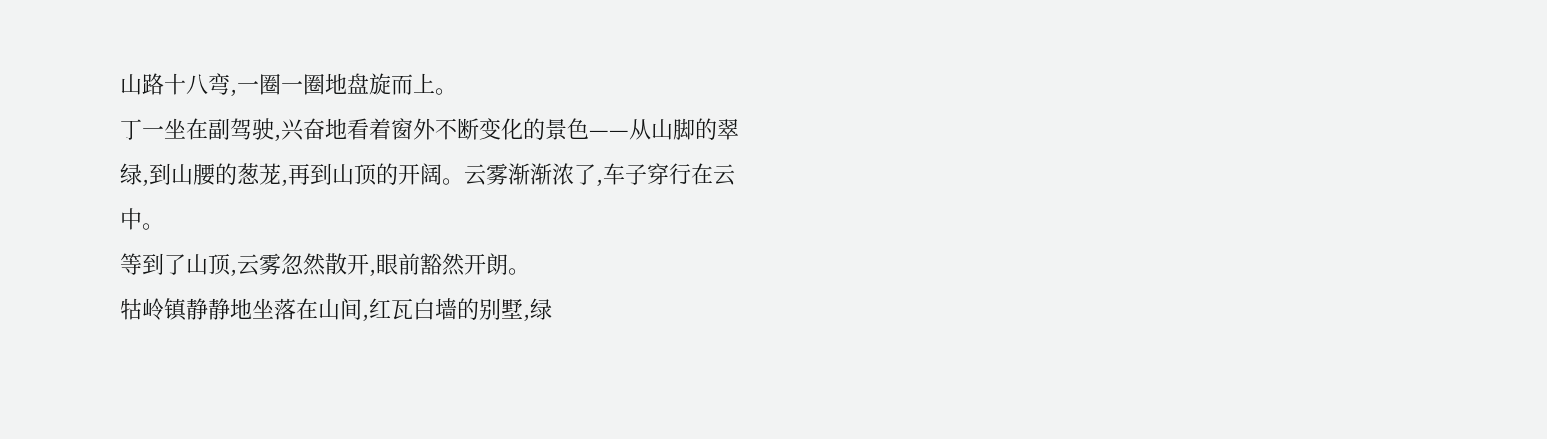山路十八弯,一圈一圈地盘旋而上。
丁一坐在副驾驶,兴奋地看着窗外不断变化的景色——从山脚的翠绿,到山腰的葱茏,再到山顶的开阔。云雾渐渐浓了,车子穿行在云中。
等到了山顶,云雾忽然散开,眼前豁然开朗。
牯岭镇静静地坐落在山间,红瓦白墙的别墅,绿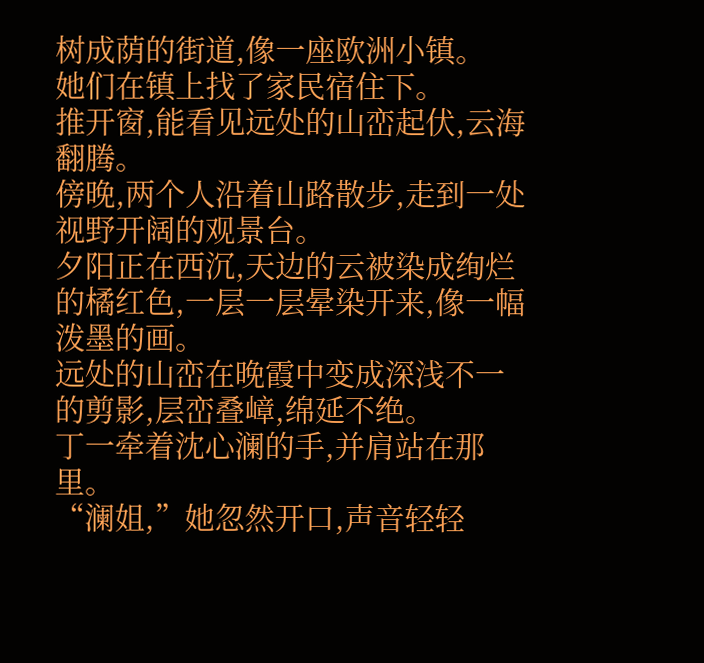树成荫的街道,像一座欧洲小镇。
她们在镇上找了家民宿住下。
推开窗,能看见远处的山峦起伏,云海翻腾。
傍晚,两个人沿着山路散步,走到一处视野开阔的观景台。
夕阳正在西沉,天边的云被染成绚烂的橘红色,一层一层晕染开来,像一幅泼墨的画。
远处的山峦在晚霞中变成深浅不一的剪影,层峦叠嶂,绵延不绝。
丁一牵着沈心澜的手,并肩站在那里。
“澜姐,”她忽然开口,声音轻轻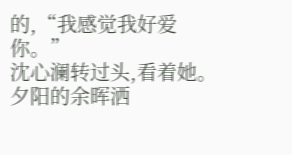的,“我感觉我好爱你。”
沈心澜转过头,看着她。
夕阳的余晖洒